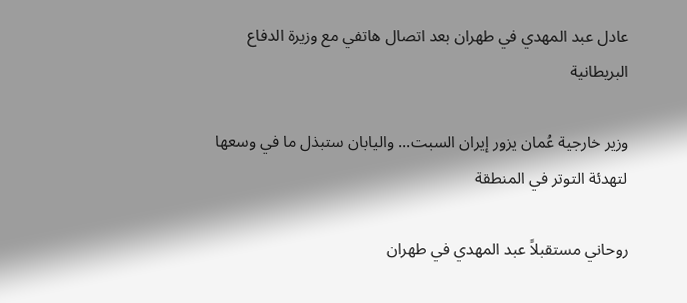عادل عبد المهدي في طهران بعد اتصال هاتفي مع وزيرة الدفاع البريطانية

وزير خارجية عُمان يزور إيران السبت... واليابان ستبذل ما في وسعها لتهدئة التوتر في المنطقة

روحاني مستقبلاً عبد المهدي في طهران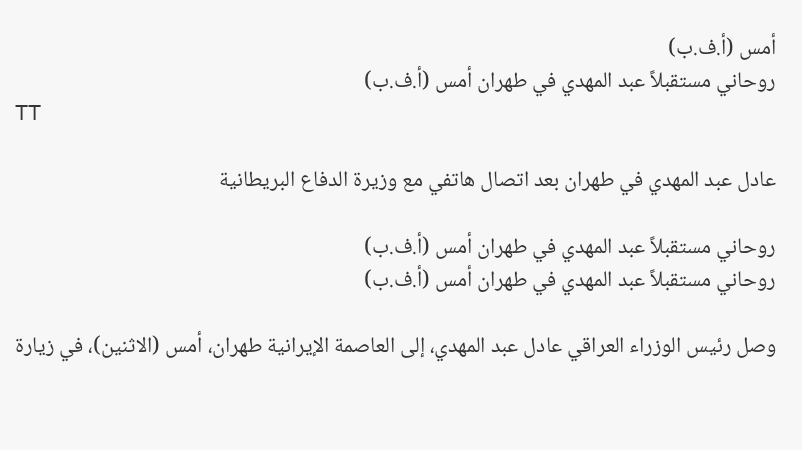أمس (أ.ف.ب)
روحاني مستقبلاً عبد المهدي في طهران أمس (أ.ف.ب)
TT

عادل عبد المهدي في طهران بعد اتصال هاتفي مع وزيرة الدفاع البريطانية

روحاني مستقبلاً عبد المهدي في طهران أمس (أ.ف.ب)
روحاني مستقبلاً عبد المهدي في طهران أمس (أ.ف.ب)

وصل رئيس الوزراء العراقي عادل عبد المهدي، إلى العاصمة الإيرانية طهران، أمس (الاثنين)، في زيارة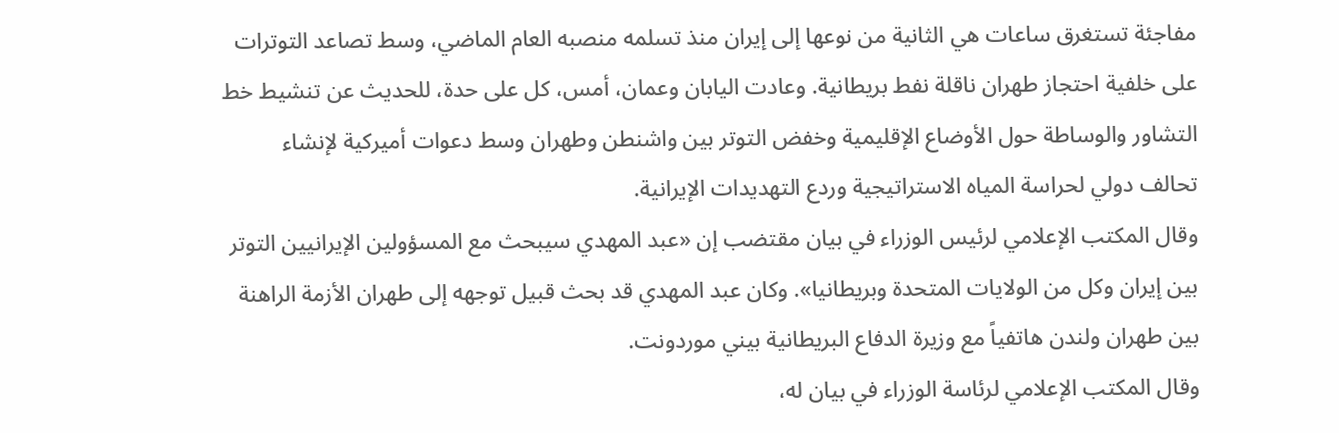مفاجئة تستغرق ساعات هي الثانية من نوعها إلى إيران منذ تسلمه منصبه العام الماضي، وسط تصاعد التوترات على خلفية احتجاز طهران ناقلة نفط بريطانية. وعادت اليابان وعمان، أمس، كل على حدة، للحديث عن تنشيط خط التشاور والوساطة حول الأوضاع الإقليمية وخفض التوتر بين واشنطن وطهران وسط دعوات أميركية لإنشاء تحالف دولي لحراسة المياه الاستراتيجية وردع التهديدات الإيرانية.
وقال المكتب الإعلامي لرئيس الوزراء في بيان مقتضب إن «عبد المهدي سيبحث مع المسؤولين الإيرانيين التوتر بين إيران وكل من الولايات المتحدة وبريطانيا». وكان عبد المهدي قد بحث قبيل توجهه إلى طهران الأزمة الراهنة بين طهران ولندن هاتفياً مع وزيرة الدفاع البريطانية بيني موردونت.
وقال المكتب الإعلامي لرئاسة الوزراء في بيان له،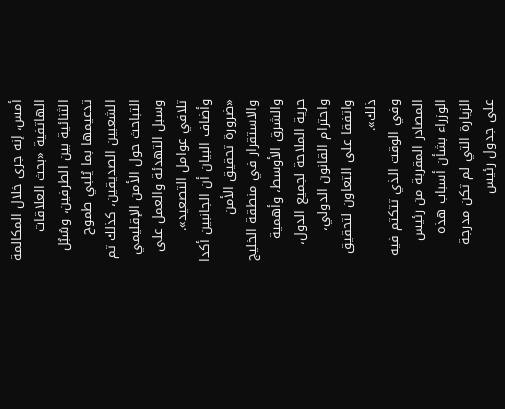أمس، إنه جرى خلال المكالمة الهاتفية «بحث العلاقات الثنائية بين الطرفين، وسُبُل تدعيمها بما يُلبي طموح الشعبين الصديقين، كذلك تم التباحث حول الأمن الإقليمي وسبل التهدئة والعمل على تلافي عوامل التصعيد». وأضاف البيان أن الجانبين أكدا «ضرورة تحقيق الأمن والاستقرار في منطقة الخليج والشرق الأوسط، وأهمية حرية الملاحة لجميع الدول، واحترام القانون الدولي، واتفقا على التعاون لتحقيق ذلك».
وفي الوقت الذي تتكتم فيه المصادر المقربة من رئيس الوزراء بشأن أسباب هذه الزيارة التي لم تكن مدرجة على جدول رئيس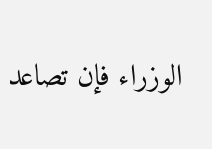الوزراء فإن تصاعد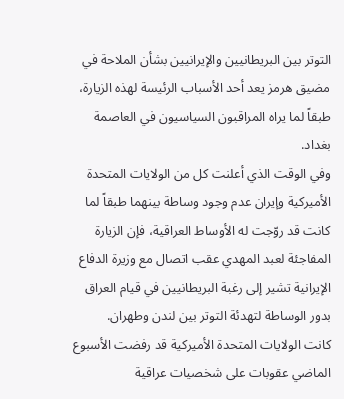التوتر بين البريطانيين والإيرانيين بشأن الملاحة في مضيق هرمز يعد أحد الأسباب الرئيسة لهذه الزيارة، طبقاً لما يراه المراقبون السياسيون في العاصمة بغداد.
وفي الوقت الذي أعلنت كل من الولايات المتحدة الأميركية وإيران عدم وجود وساطة بينهما طبقاً لما كانت قد روّجت له الأوساط العراقية، فإن الزيارة المفاجئة لعبد المهدي عقب اتصال مع وزيرة الدفاع الإيرانية تشير إلى رغبة البريطانيين في قيام العراق بدور الوساطة لتهدئة التوتر بين لندن وطهران.
كانت الولايات المتحدة الأميركية قد رفضت الأسبوع الماضي عقوبات على شخصيات عراقية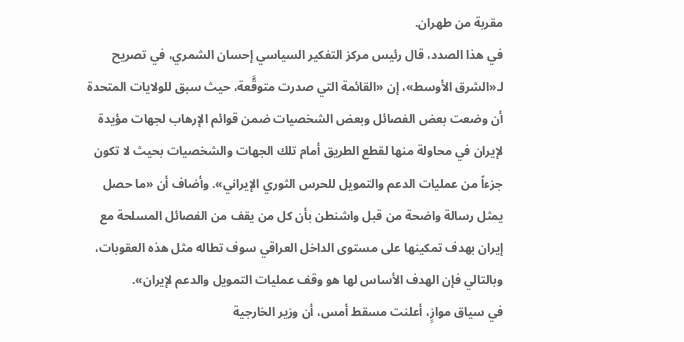مقربة من طهران.
في هذا الصدد، قال رئيس مركز التفكير السياسي إحسان الشمري، في تصريح لـ«الشرق الأوسط»، إن «القائمة التي صدرت متوقَّعة، حيث سبق للولايات المتحدة أن وضعت بعض الفصائل وبعض الشخصيات ضمن قوائم الإرهاب لجهات مؤيدة لإيران في محاولة منها لقطع الطريق أمام تلك الجهات والشخصيات بحيث لا تكون جزءاً من عمليات الدعم والتمويل للحرس الثوري الإيراني». وأضاف أن «ما حصل يمثل رسالة واضحة من قبل واشنطن بأن كل من يقف من الفصائل المسلحة مع إيران بهدف تمكينها على مستوى الداخل العراقي سوف تطاله مثل هذه العقوبات، وبالتالي فإن الهدف الأساس لها هو وقف عمليات التمويل والدعم لإيران».
في سياق موازٍ، أعلنت مسقط أمس، أن وزير الخارجية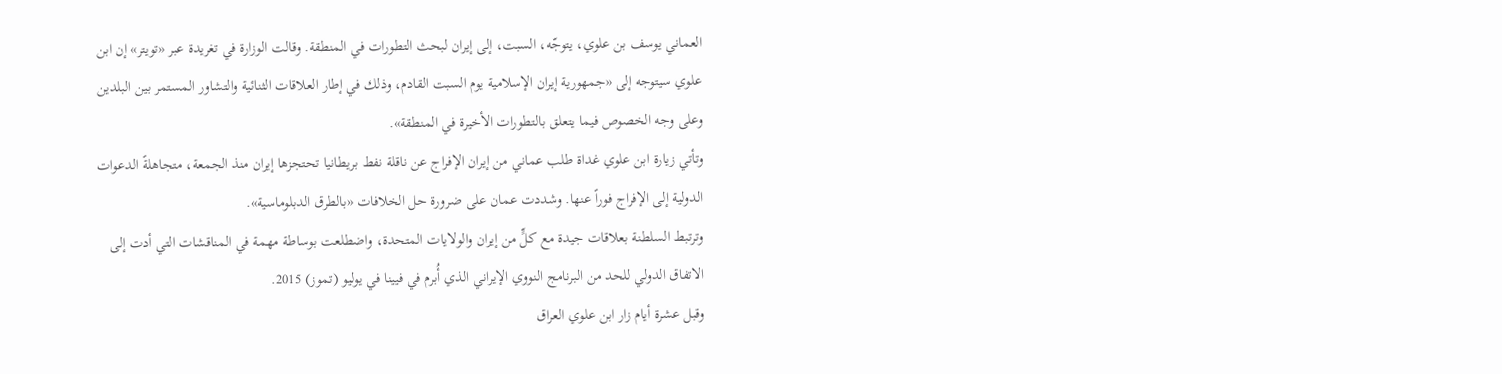العماني يوسف بن علوي، يتوجّه، السبت، إلى إيران لبحث التطورات في المنطقة. وقالت الوزارة في تغريدة عبر «تويتر» إن ابن علوي سيتوجه إلى «جمهورية إيران الإسلامية يوم السبت القادم، وذلك في إطار العلاقات الثنائية والتشاور المستمر بين البلدين وعلى وجه الخصوص فيما يتعلق بالتطورات الأخيرة في المنطقة».
وتأتي زيارة ابن علوي غداة طلب عماني من إيران الإفراج عن ناقلة نفط بريطانيا تحتجزها إيران منذ الجمعة، متجاهلةً الدعوات الدولية إلى الإفراج فوراً عنها. وشددت عمان على ضرورة حل الخلافات «بالطرق الدبلوماسية».
وترتبط السلطنة بعلاقات جيدة مع كلٍّ من إيران والولايات المتحدة، واضطلعت بوساطة مهمة في المناقشات التي أدت إلى الاتفاق الدولي للحد من البرنامج النووي الإيراني الذي أُبرم في فيينا في يوليو (تموز) 2015.
وقبل عشرة أيام زار ابن علوي العراق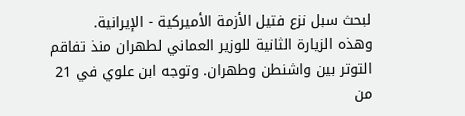لبحث سبل نزع فتيل الأزمة الأميركية - الإيرانية.
وهذه الزيارة الثانية للوزير العماني لطهران منذ تفاقم التوتر بين واشنطن وطهران. وتوجه ابن علوي في 21 من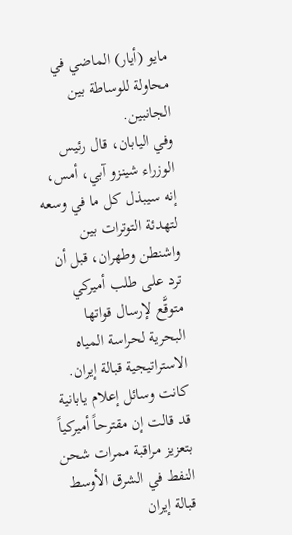مايو (أيار) الماضي في محاولة للوساطة بين الجانبين.
وفي اليابان، قال رئيس الوزراء شينزو آبي، أمس، إنه سيبذل كل ما في وسعه لتهدئة التوترات بين واشنطن وطهران، قبل أن ترد على طلب أميركي متوقَّع لإرسال قواتها البحرية لحراسة المياه الاستراتيجية قبالة إيران.
كانت وسائل إعلام يابانية قد قالت إن مقترحاً أميركياً بتعزيز مراقبة ممرات شحن النفط في الشرق الأوسط قبالة إيران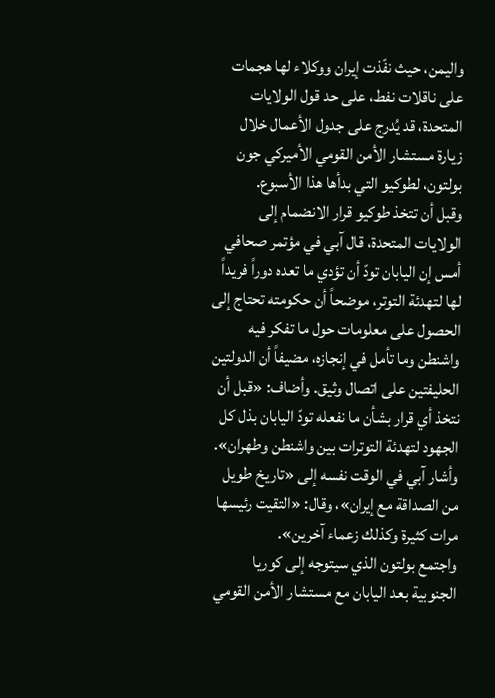واليمن، حيث نفّذت إيران ووكلاء لها هجمات على ناقلات نفط، على حد قول الولايات المتحدة، قد يُدرج على جدول الأعمال خلال زيارة مستشار الأمن القومي الأميركي جون بولتون، لطوكيو التي بدأها هذا الأسبوع.
وقبل أن تتخذ طوكيو قرار الانضمام إلى الولايات المتحدة، قال آبي في مؤتمر صحافي أمس إن اليابان تودّ أن تؤدي ما تعده دوراً فريداً لها لتهدئة التوتر، موضحاً أن حكومته تحتاج إلى الحصول على معلومات حول ما تفكر فيه واشنطن وما تأمل في إنجازه، مضيفاً أن الدولتين الحليفتين على اتصال وثيق. وأضاف: «قبل أن نتخذ أي قرار بشأن ما نفعله تودّ اليابان بذل كل الجهود لتهدئة التوترات بين واشنطن وطهران».
وأشار آبي في الوقت نفسه إلى «تاريخ طويل من الصداقة مع إيران»، وقال: «التقيت رئيسها مرات كثيرة وكذلك زعماء آخرين».
واجتمع بولتون الذي سيتوجه إلى كوريا الجنوبية بعد اليابان مع مستشار الأمن القومي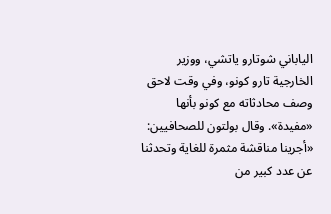الياباني شوتارو ياتشي، ووزير الخارجية تارو كونو، وفي وقت لاحق وصف محادثاته مع كونو بأنها «مفيدة». وقال بولتون للصحافيين: «أجرينا مناقشة مثمرة للغاية وتحدثنا عن عدد كبير من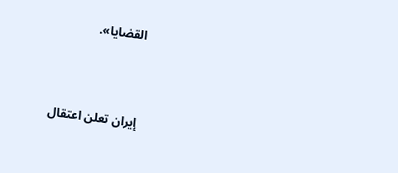القضايا».



إيران تعلن اعتقال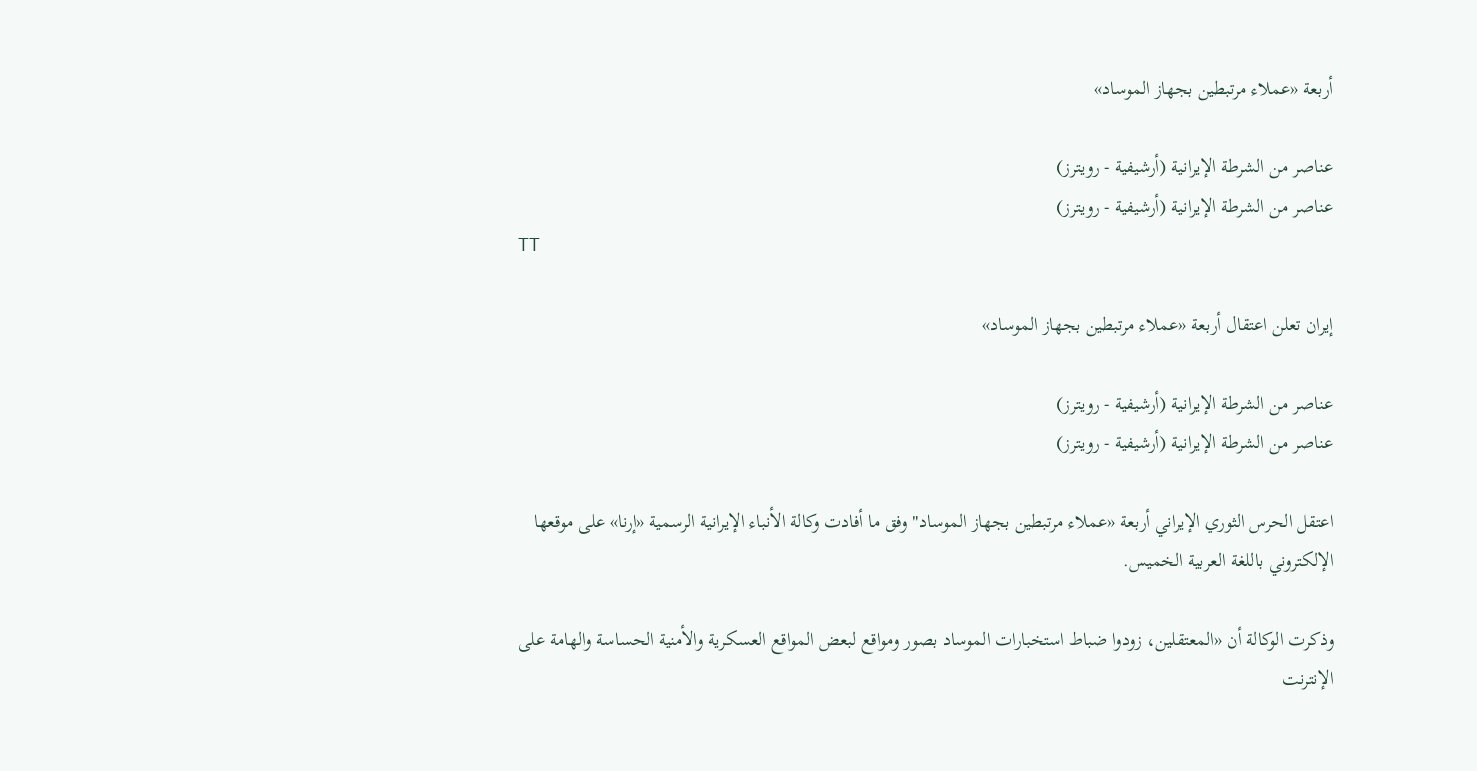أربعة «عملاء مرتبطين بجهاز الموساد»

عناصر من الشرطة الإيرانية (أرشيفية - رويترز)
عناصر من الشرطة الإيرانية (أرشيفية - رويترز)
TT

إيران تعلن اعتقال أربعة «عملاء مرتبطين بجهاز الموساد»

عناصر من الشرطة الإيرانية (أرشيفية - رويترز)
عناصر من الشرطة الإيرانية (أرشيفية - رويترز)

اعتقل الحرس الثوري الإيراني أربعة «عملاء مرتبطين بجهاز الموساد" وفق ما أفادت وكالة الأنباء الإيرانية الرسمية «إرنا» على موقعها الإلكتروني باللغة العربية الخميس.

وذكرت الوكالة أن «المعتقلين، زودوا ضباط استخبارات الموساد بصور ومواقع لبعض المواقع العسكرية والأمنية الحساسة والهامة على الإنترنت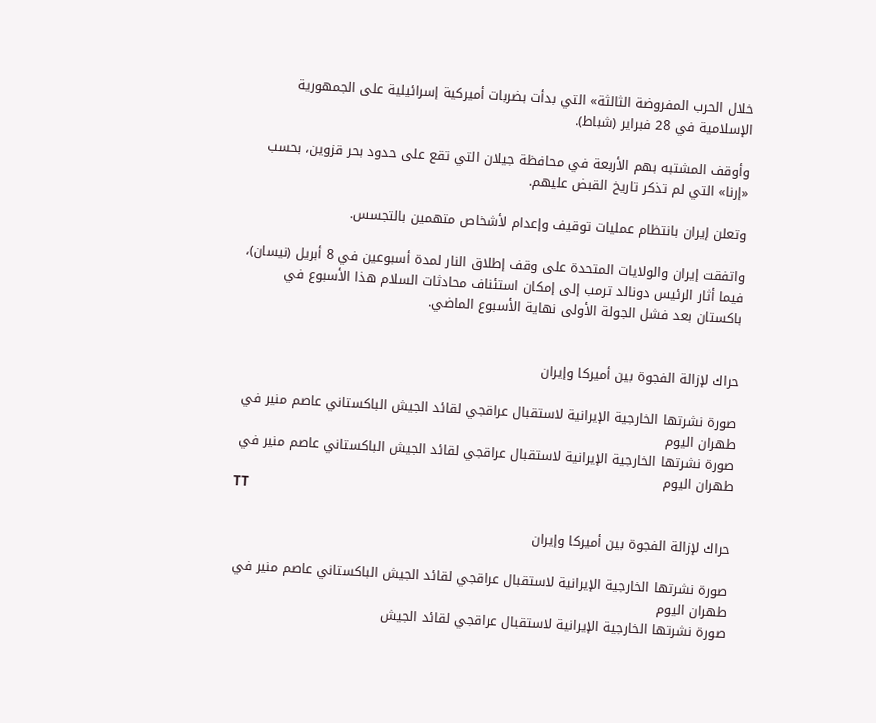خلال الحرب المفروضة الثالثة» التي بدأت بضربات أميركية إسرائيلية على الجمهورية الإسلامية في 28 فبراير (شباط).

وأوقف المشتبه بهم الأربعة في محافظة جيلان التي تقع على حدود بحر قزوين، بحسب «إرنا» التي لم تذكر تاريخ القبض عليهم.

وتعلن إيران بانتظام عمليات توقيف وإعدام لأشخاص متهمين بالتجسس.

واتفقت إيران والولايات المتحدة على وقف إطلاق النار لمدة أسبوعين في 8 أبريل (نيسان)، فيما أثار الرئيس دونالد ترمب إلى إمكان استئناف محادثات السلام هذا الأسبوع في باكستان بعد فشل الجولة الأولى نهاية الأسبوع الماضي.


حراك لإزالة الفجوة بين أميركا وإيران

صورة نشرتها الخارجية الإيرانية لاستقبال عراقجي لقائد الجيش الباكستاني عاصم منير في طهران اليوم
صورة نشرتها الخارجية الإيرانية لاستقبال عراقجي لقائد الجيش الباكستاني عاصم منير في طهران اليوم
TT

حراك لإزالة الفجوة بين أميركا وإيران

صورة نشرتها الخارجية الإيرانية لاستقبال عراقجي لقائد الجيش الباكستاني عاصم منير في طهران اليوم
صورة نشرتها الخارجية الإيرانية لاستقبال عراقجي لقائد الجيش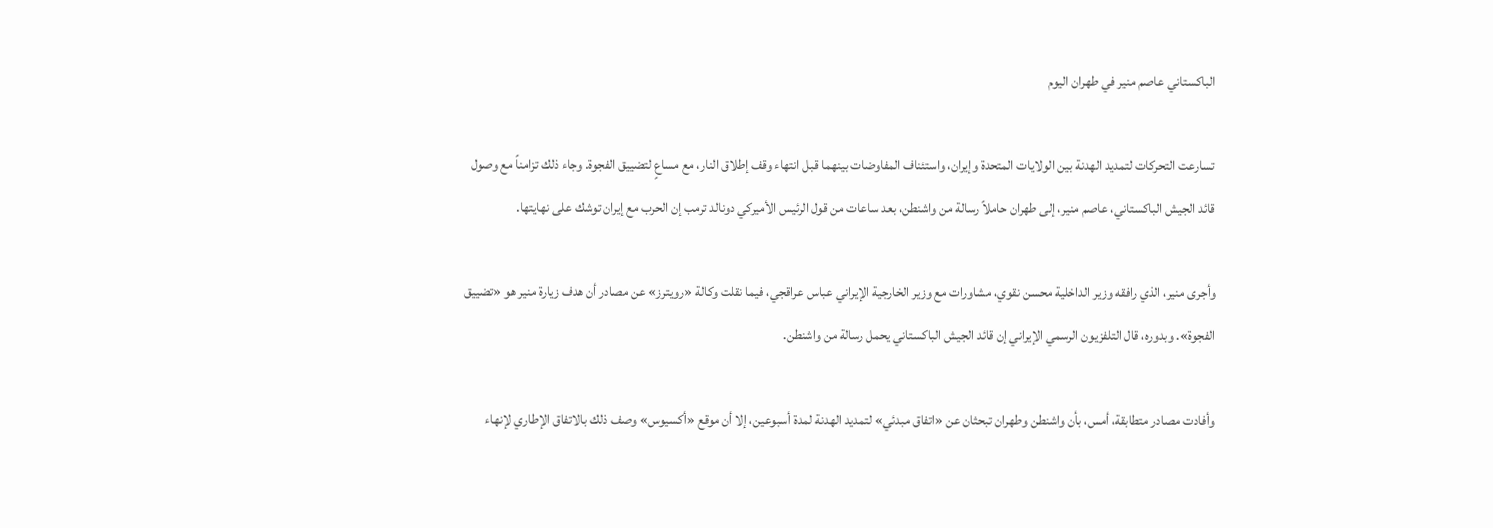الباكستاني عاصم منير في طهران اليوم

تسارعت التحركات لتمديد الهدنة بين الولايات المتحدة وإيران، واستئناف المفاوضات بينهما قبل انتهاء وقف إطلاق النار، مع مساعٍ لتضييق الفجوة. وجاء ذلك تزامناً مع وصول قائد الجيش الباكستاني، عاصم منير، إلى طهران حاملاً رسالة من واشنطن، بعد ساعات من قول الرئيس الأميركي دونالد ترمب إن الحرب مع إيران توشك على نهايتها.

وأجرى منير، الذي رافقه وزير الداخلية محسن نقوي، مشاورات مع وزير الخارجية الإيراني عباس عراقجي، فيما نقلت وكالة «رويترز» عن مصادر أن هدف زيارة منير هو «تضييق الفجوة». وبدوره، قال التلفزيون الرسمي الإيراني إن قائد الجيش الباكستاني يحمل رسالة من واشنطن.

وأفادت مصادر متطابقة، أمس، بأن واشنطن وطهران تبحثان عن «اتفاق مبدئي» لتمديد الهدنة لمدة أسبوعين، إلا أن موقع «أكسيوس» وصف ذلك بالاتفاق الإطاري لإنهاء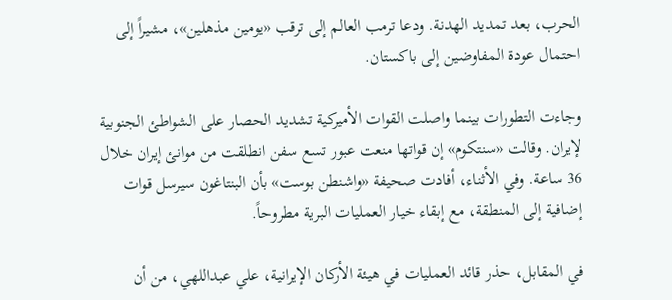الحرب، بعد تمديد الهدنة. ودعا ترمب العالم إلى ترقب «يومين مذهلين»، مشيراً إلى احتمال عودة المفاوضين إلى باكستان.

وجاءت التطورات بينما واصلت القوات الأميركية تشديد الحصار على الشواطئ الجنوبية لإيران. وقالت «سنتكوم» إن قواتها منعت عبور تسع سفن انطلقت من موانئ إيران خلال 36 ساعة. وفي الأثناء، أفادت صحيفة «واشنطن بوست» بأن البنتاغون سيرسل قوات إضافية إلى المنطقة، مع إبقاء خيار العمليات البرية مطروحاً.

في المقابل، حذر قائد العمليات في هيئة الأركان الإيرانية، علي عبداللهي، من أن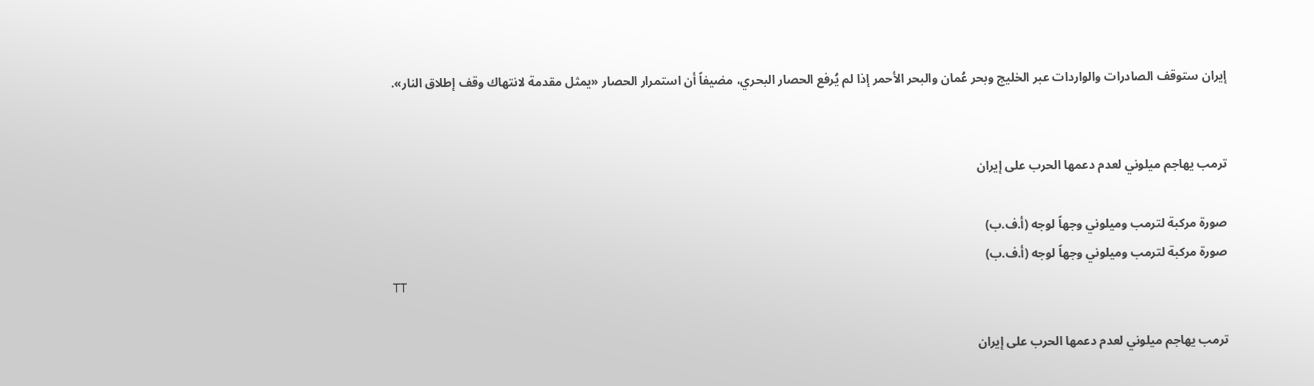إيران ستوقف الصادرات والواردات عبر الخليج وبحر عُمان والبحر الأحمر إذا لم يُرفع الحصار البحري، مضيفاً أن استمرار الحصار «يمثل مقدمة لانتهاك وقف إطلاق النار».


ترمب يهاجم ميلوني لعدم دعمها الحرب على إيران

صورة مركبة لترمب وميلوني وجهاً لوجه (أ.ف.ب)
صورة مركبة لترمب وميلوني وجهاً لوجه (أ.ف.ب)
TT

ترمب يهاجم ميلوني لعدم دعمها الحرب على إيران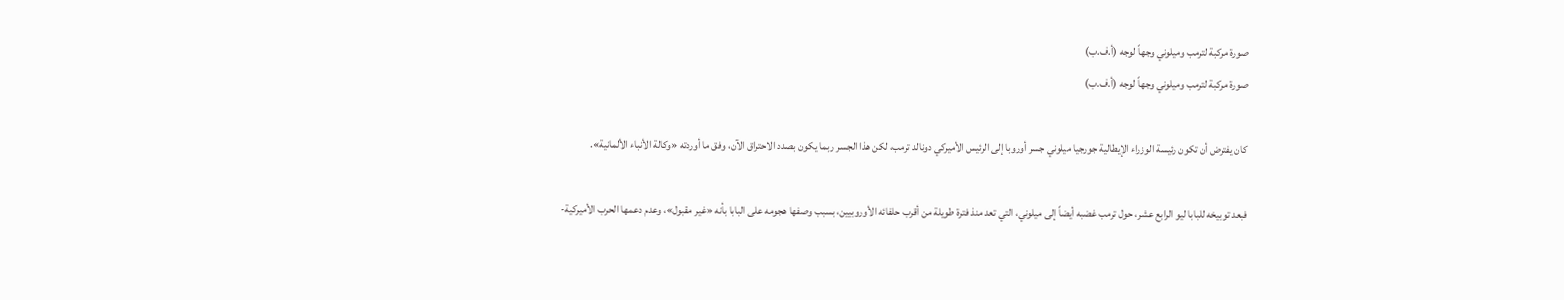صورة مركبة لترمب وميلوني وجهاً لوجه (أ.ف.ب)
صورة مركبة لترمب وميلوني وجهاً لوجه (أ.ف.ب)

كان يفترض أن تكون رئيسة الوزراء الإيطالية جورجيا ميلوني جسر أوروبا إلى الرئيس الأميركي دونالد ترمب، لكن هذا الجسر ربما يكون بصدد الاحتراق الآن، وفق ما أوردته «وكالة الأنباء الألمانية».

فبعد توبيخه للبابا ليو الرابع عشر، حول ترمب غضبه أيضاً إلى ميلوني، التي تعد منذ فترة طويلة من أقرب حلفائه الأوروبيين، بسبب وصفها هجومه على البابا بأنه «غير مقبول»، وعدم دعمها الحرب الأميركية-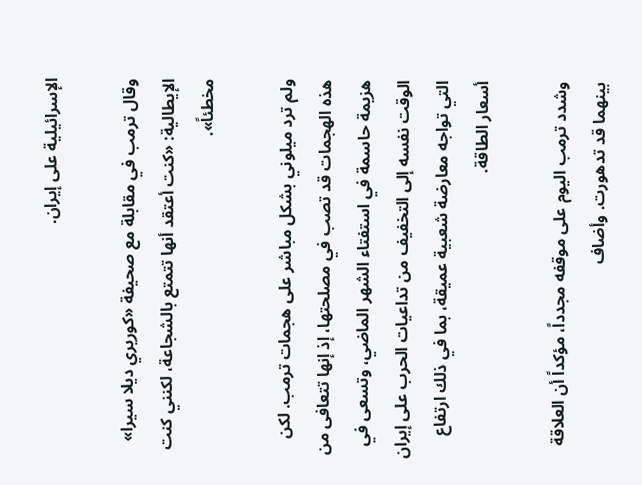الإسرائيلية على إيران.

وقال ترمب في مقابلة مع صحيفة «كوريري ديلا سيرا» الإيطالية: «كنت أعتقد أنها تتمتع بالشجاعة، لكنني كنت مخطئاً».

ولم ترد ميلوني بشكل مباشر على هجمات ترمب. لكن هذه الهجمات قد تصب في مصلحتها، إذ إنها تتعافى من هزيمة حاسمة في استفتاء الشهر الماضي، وتسعى في الوقت نفسه إلى التخفيف من تداعيات الحرب على إيران التي تواجه معارضة شعبية عميقة، بما في ذلك ارتفاع أسعار الطاقة.

وشدد ترمب اليوم على موقفه مجدداً، مؤكداً أن العلاقة بينهما قد تدهورت. وأضاف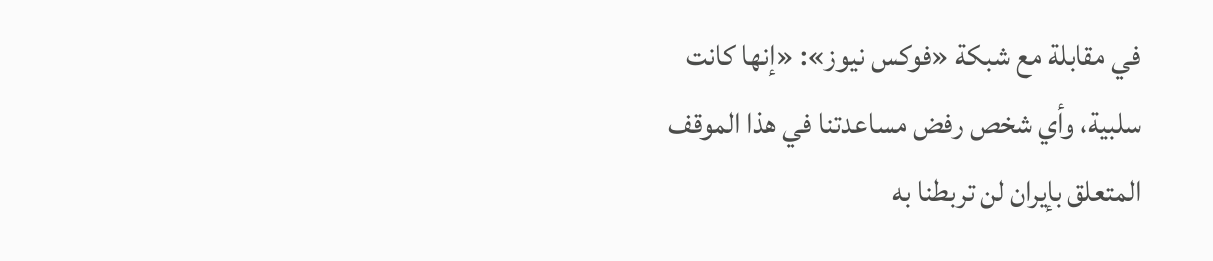في مقابلة مع شبكة «فوكس نيوز»: «إنها كانت سلبية، وأي شخص رفض مساعدتنا في هذا الموقف المتعلق بإيران لن تربطنا به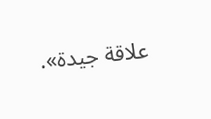علاقة جيدة».